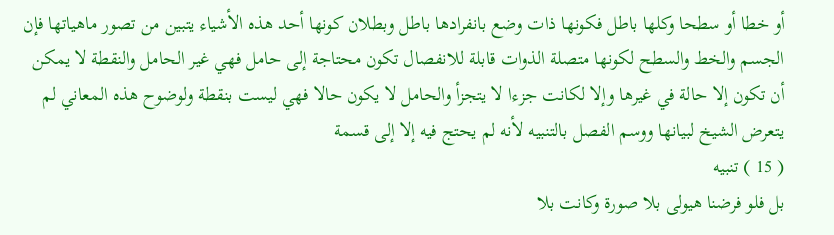أو خطا أو سطحا وكلها باطل فكونها ذات وضع بانفرادها باطل وبطلان كونها أحد هذه الأشياء يتبين من تصور ماهياتها فإن الجسم والخط والسطح لكونها متصلة الذوات قابلة للانفصال تكون محتاجة إلى حامل فهي غير الحامل والنقطة لا يمكن أن تكون إلا حالة في غيرها وإلا لكانت جزءا لا يتجزأ والحامل لا يكون حالا فهي ليست بنقطة ولوضوح هذه المعاني لم يتعرض الشيخ لبيانها ووسم الفصل بالتنبيه لأنه لم يحتج فيه إلا إلى قسمة
( 15 ) تنبيه
بل فلو فرضنا هيولى بلا صورة وكانت بلا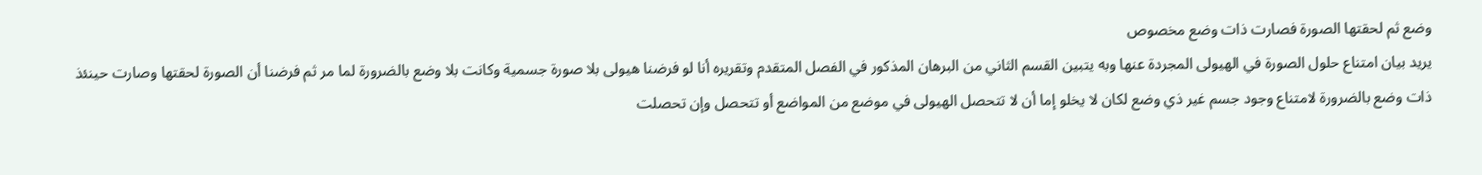وضع ثم لحقتها الصورة فصارت ذات وضع مخصوص
يريد بيان امتناع حلول الصورة في الهيولى المجردة عنها وبه يتبين القسم الثاني من البرهان المذكور في الفصل المتقدم وتقريره أنا لو فرضنا هيولى بلا صورة جسمية وكانت بلا وضع بالضرورة لما مر ثم فرضنا أن الصورة لحقتها وصارت حينئذ ذات وضع بالضرورة لامتناع وجود جسم غير ذي وضع لكان لا يخلو إما أن لا تتحصل الهيولى في موضع من المواضع أو تتحصل وإن تحصلت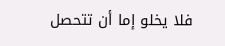فلا يخلو إما أن تتحصل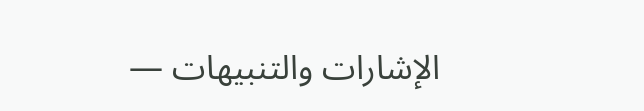الإشارات والتنبيهات —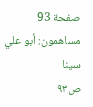صفحة 93
مساهمون: أبو علي سينا
ص٩٣